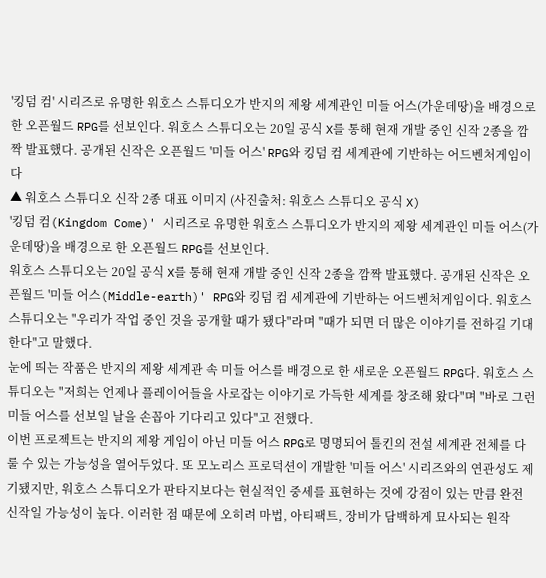'킹덤 컴' 시리즈로 유명한 워호스 스튜디오가 반지의 제왕 세계관인 미들 어스(가운데땅)을 배경으로 한 오픈월드 RPG를 선보인다. 워호스 스튜디오는 20일 공식 X를 통해 현재 개발 중인 신작 2종을 깜짝 발표했다. 공개된 신작은 오픈월드 '미들 어스' RPG와 킹덤 컴 세계관에 기반하는 어드벤처게임이다
▲ 워호스 스튜디오 신작 2종 대표 이미지 (사진출처: 워호스 스튜디오 공식 X)
'킹덤 컴(Kingdom Come)' 시리즈로 유명한 워호스 스튜디오가 반지의 제왕 세계관인 미들 어스(가운데땅)을 배경으로 한 오픈월드 RPG를 선보인다.
워호스 스튜디오는 20일 공식 X를 통해 현재 개발 중인 신작 2종을 깜짝 발표했다. 공개된 신작은 오픈월드 '미들 어스(Middle-earth)' RPG와 킹덤 컴 세계관에 기반하는 어드벤처게임이다. 워호스 스튜디오는 "우리가 작업 중인 것을 공개할 때가 됐다"라며 "때가 되면 더 많은 이야기를 전하길 기대한다"고 말했다.
눈에 띄는 작품은 반지의 제왕 세계관 속 미들 어스를 배경으로 한 새로운 오픈월드 RPG다. 워호스 스튜디오는 "저희는 언제나 플레이어들을 사로잡는 이야기로 가득한 세계를 창조해 왔다"며 "바로 그런 미들 어스를 선보일 날을 손꼽아 기다리고 있다"고 전했다.
이번 프로젝트는 반지의 제왕 게임이 아닌 미들 어스 RPG로 명명되어 톨킨의 전설 세계관 전체를 다룰 수 있는 가능성을 열어두었다. 또 모노리스 프로덕션이 개발한 '미들 어스' 시리즈와의 연관성도 제기됐지만, 워호스 스튜디오가 판타지보다는 현실적인 중세를 표현하는 것에 강점이 있는 만큼 완전 신작일 가능성이 높다. 이러한 점 때문에 오히려 마법, 아티팩트, 장비가 담백하게 묘사되는 원작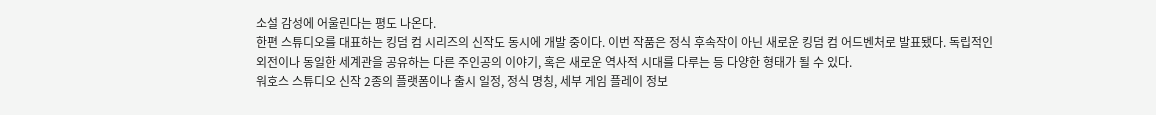소설 감성에 어울린다는 평도 나온다.
한편 스튜디오를 대표하는 킹덤 컴 시리즈의 신작도 동시에 개발 중이다. 이번 작품은 정식 후속작이 아닌 새로운 킹덤 컴 어드벤처로 발표됐다. 독립적인 외전이나 동일한 세계관을 공유하는 다른 주인공의 이야기, 혹은 새로운 역사적 시대를 다루는 등 다양한 형태가 될 수 있다.
워호스 스튜디오 신작 2종의 플랫폼이나 출시 일정, 정식 명칭, 세부 게임 플레이 정보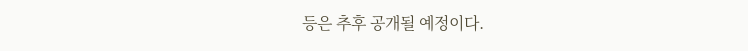등은 추후 공개될 예정이다.